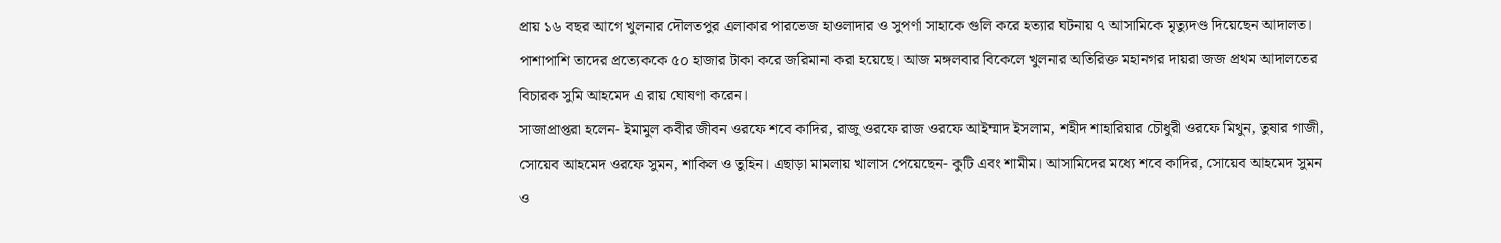প্রায় ১৬ বছর আগে খুলনার দৌলতপুর এলাকার পারভেজ হাওলাদার ও সুপর্ণা সাহাকে গুলি করে হত্যার ঘটনায় ৭ আসামিকে মৃত্যুদণ্ড দিয়েছেন আদালত। পাশাপাশি তাদের প্রত্যেককে ৫০ হাজার টাকা করে জরিমানা করা হয়েছে। আজ মঙ্গলবার বিকেলে খুলনার অতিরিক্ত মহানগর দায়রা জজ প্রথম আদালতের বিচারক সুমি আহমেদ এ রায় ঘোষণা করেন।
সাজাপ্রাপ্তরা হলেন- ইমামুল কবীর জীবন ওরফে শবে কাদির, রাজু ওরফে রাজ ওরফে আইম্মাদ ইসলাম, শহীদ শাহারিয়ার চৌধুরী ওরফে মিথুন, তুষার গাজী, সোয়েব আহমেদ ওরফে সুমন, শাকিল ও তুহিন। এছাড়া মামলায় খালাস পেয়েছেন- কুটি এবং শামীম। আসামিদের মধ্যে শবে কাদির, সোয়েব আহমেদ সুমন ও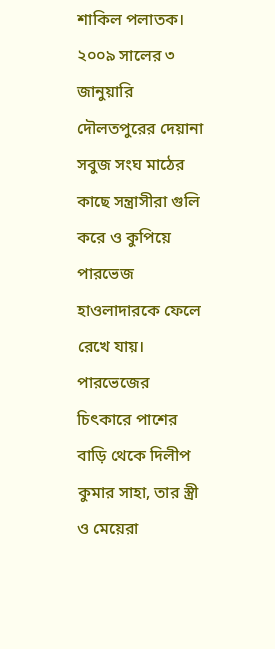শাকিল পলাতক।
২০০৯ সালের ৩ জানুয়ারি দৌলতপুরের দেয়ানা সবুজ সংঘ মাঠের কাছে সন্ত্রাসীরা গুলি করে ও কুপিয়ে পারভেজ হাওলাদারকে ফেলে রেখে যায়। পারভেজের চিৎকারে পাশের বাড়ি থেকে দিলীপ কুমার সাহা, তার স্ত্রী ও মেয়েরা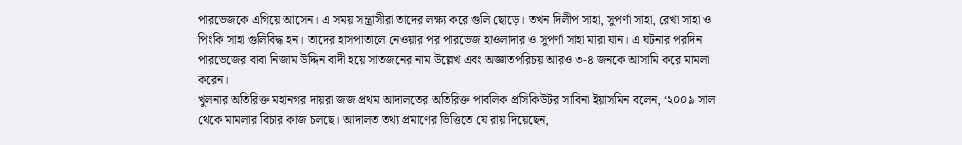পারভেজকে এগিয়ে আসেন। এ সময় সন্ত্রাসীরা তাদের লক্ষ্য করে গুলি ছোড়ে। তখন দিলীপ সাহা, সুপর্ণা সাহা, রেখা সাহা ও পিংকি সাহা গুলিবিদ্ধ হন। তাদের হাসপাতালে নেওয়ার পর পারভেজ হাওলাদার ও সুপর্ণা সাহা মারা যান। এ ঘটনার পরদিন পারভেজের বাবা নিজাম উদ্দিন বাদী হয়ে সাতজনের নাম উল্লেখ এবং অজ্ঞাতপরিচয় আরও ৩-৪ জনকে আসামি করে মামলা করেন।
খুলনার অতিরিক্ত মহানগর দায়রা জজ প্রথম আদালতের অতিরিক্ত পাবলিক প্রসিকিউটর সাবিনা ইয়াসমিন বলেন, ‘২০০৯ সাল থেকে মামলার বিচার কাজ চলছে। আদালত তথ্য প্রমাণের ভিত্তিতে যে রায় দিয়েছেন,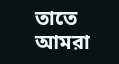তাতে আমরা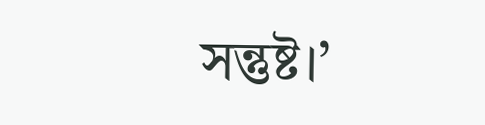সন্তুষ্ট।’